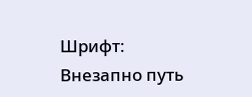Шрифт:
Внезапно путь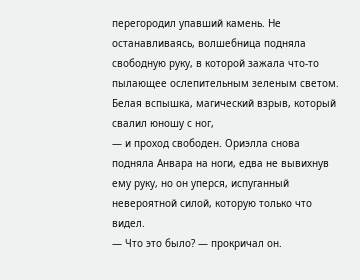перегородил упавший камень. Не останавливаясь, волшебница подняла свободную руку, в которой зажала что-то пылающее ослепительным зеленым светом. Белая вспышка, магический взрыв, который свалил юношу с ног,
— и проход свободен. Ориэлла снова подняла Анвара на ноги, едва не вывихнув ему руку, но он уперся, испуганный невероятной силой, которую только что видел.
— Что это было? — прокричал он.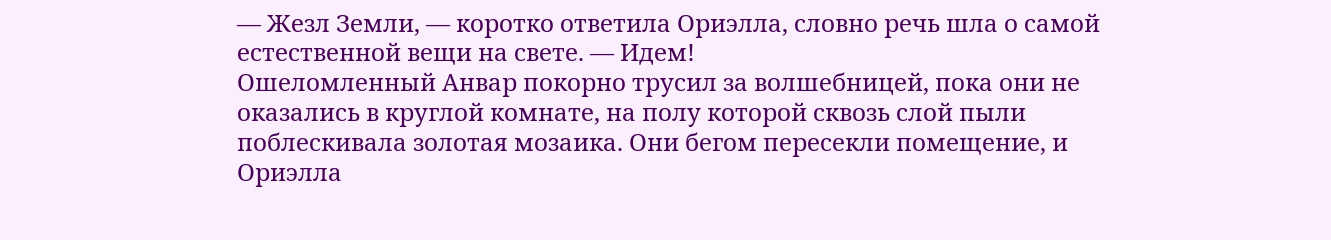— Жезл Земли, — коротко ответила Ориэлла, словно речь шла о самой естественной вещи на свете. — Идем!
Ошеломленный Анвар покорно трусил за волшебницей, пока они не оказались в круглой комнате, на полу которой сквозь слой пыли поблескивала золотая мозаика. Они бегом пересекли помещение, и Ориэлла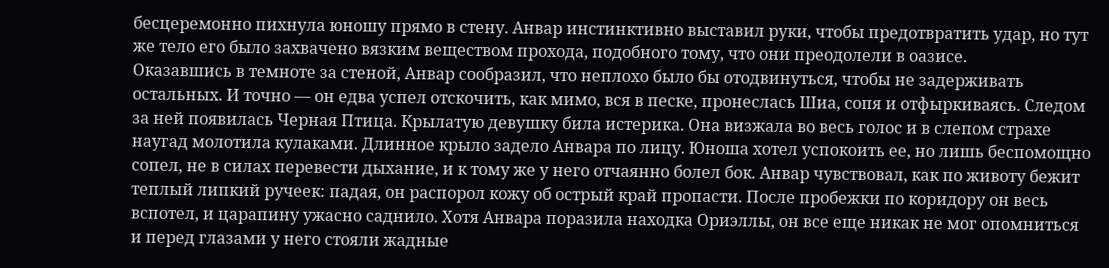бесцеремонно пихнула юношу прямо в стену. Анвар инстинктивно выставил руки, чтобы предотвратить удар, но тут же тело его было захвачено вязким веществом прохода, подобного тому, что они преодолели в оазисе.
Оказавшись в темноте за стеной, Анвар сообразил, что неплохо было бы отодвинуться, чтобы не задерживать остальных. И точно — он едва успел отскочить, как мимо, вся в песке, пронеслась Шиа, сопя и отфыркиваясь. Следом за ней появилась Черная Птица. Крылатую девушку била истерика. Она визжала во весь голос и в слепом страхе наугад молотила кулаками. Длинное крыло задело Анвара по лицу. Юноша хотел успокоить ее, но лишь беспомощно сопел, не в силах перевести дыхание, и к тому же у него отчаянно болел бок. Анвар чувствовал, как по животу бежит теплый липкий ручеек: падая, он распорол кожу об острый край пропасти. После пробежки по коридору он весь вспотел, и царапину ужасно саднило. Хотя Анвара поразила находка Ориэллы, он все еще никак не мог опомниться и перед глазами у него стояли жадные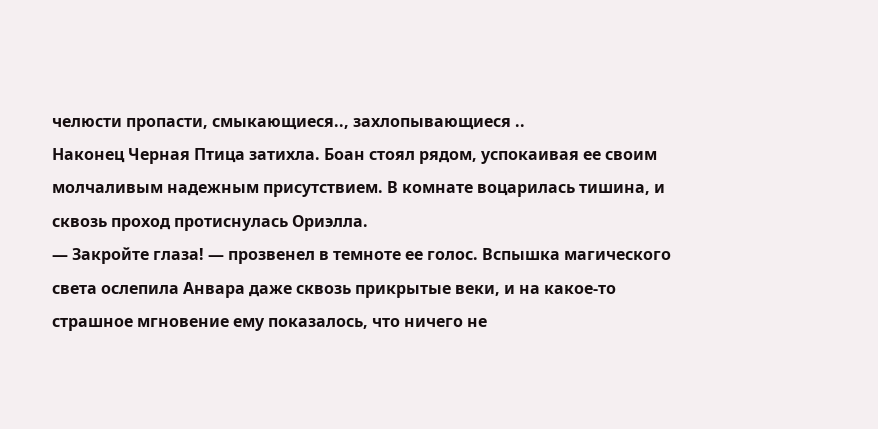челюсти пропасти, смыкающиеся.., захлопывающиеся ..
Наконец Черная Птица затихла. Боан стоял рядом, успокаивая ее своим молчаливым надежным присутствием. В комнате воцарилась тишина, и сквозь проход протиснулась Ориэлла.
— Закройте глаза! — прозвенел в темноте ее голос. Вспышка магического света ослепила Анвара даже сквозь прикрытые веки, и на какое-то страшное мгновение ему показалось, что ничего не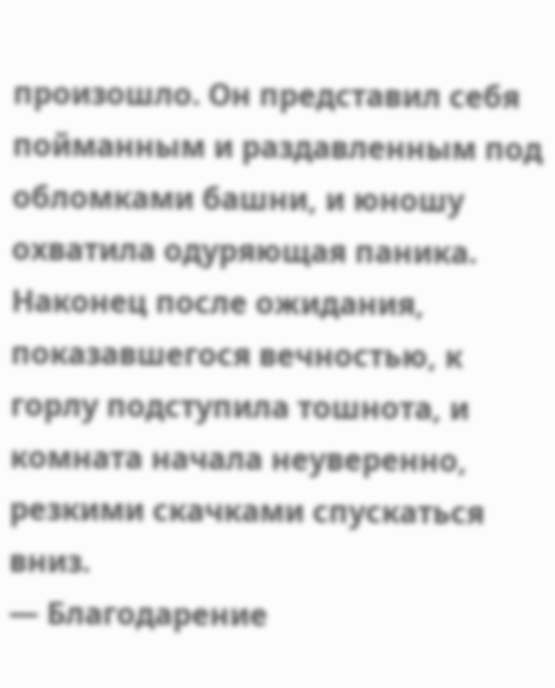произошло. Он представил себя пойманным и раздавленным под обломками башни, и юношу охватила одуряющая паника. Наконец после ожидания, показавшегося вечностью, к горлу подступила тошнота, и комната начала неуверенно, резкими скачками спускаться вниз.
— Благодарение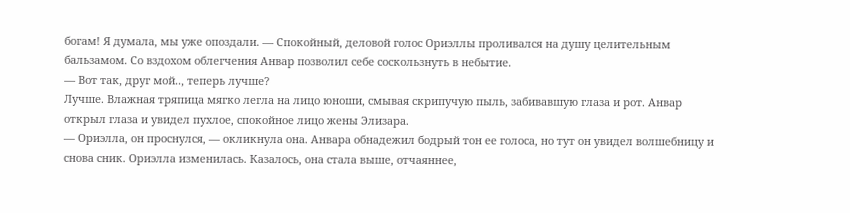богам! Я думала, мы уже опоздали. — Спокойный, деловой голос Ориэллы проливался на душу целительным бальзамом. Со вздохом облегчения Анвар позволил себе соскользнуть в небытие.
— Вот так, друг мой.., теперь лучше?
Лучше. Влажная тряпица мягко легла на лицо юноши, смывая скрипучую пыль, забивавшую глаза и рот. Анвар открыл глаза и увидел пухлое, спокойное лицо жены Элизара.
— Ориэлла, он проснулся, — окликнула она. Анвара обнадежил бодрый тон ее голоса, но тут он увидел волшебницу и снова сник. Ориэлла изменилась. Казалось, она стала выше, отчаяннее,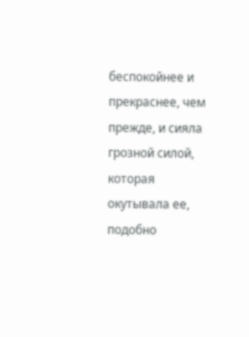беспокойнее и прекраснее, чем прежде, и сияла грозной силой, которая окутывала ее, подобно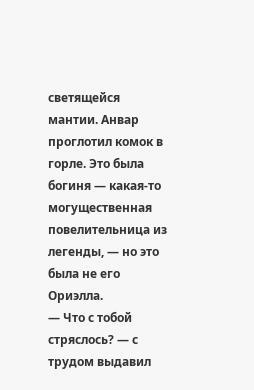светящейся мантии. Анвар проглотил комок в горле. Это была богиня — какая-то могущественная повелительница из легенды, — но это была не его Ориэлла.
— Что с тобой стряслось? — с трудом выдавил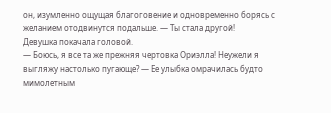он, изумленно ощущая благоговение и одновременно борясь с желанием отодвинутся подальше. — Ты стала другой!
Девушка покачала головой.
— Боюсь, я все та же прежняя чертовка Ориэлла! Неужели я выгляжу настолько пугающе? — Ее улыбка омрачилась будто мимолетным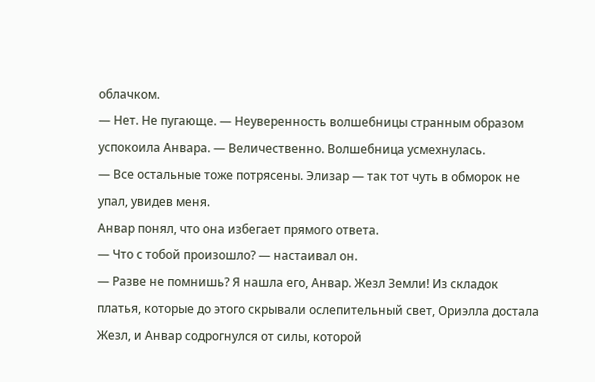облачком.
— Нет. Не пугающе. — Неуверенность волшебницы странным образом успокоила Анвара. — Величественно. Волшебница усмехнулась.
— Все остальные тоже потрясены. Элизар — так тот чуть в обморок не упал, увидев меня.
Анвар понял, что она избегает прямого ответа.
— Что с тобой произошло? — настаивал он.
— Разве не помнишь? Я нашла его, Анвар. Жезл Земли! Из складок платья, которые до этого скрывали ослепительный свет, Ориэлла достала Жезл, и Анвар содрогнулся от силы, которой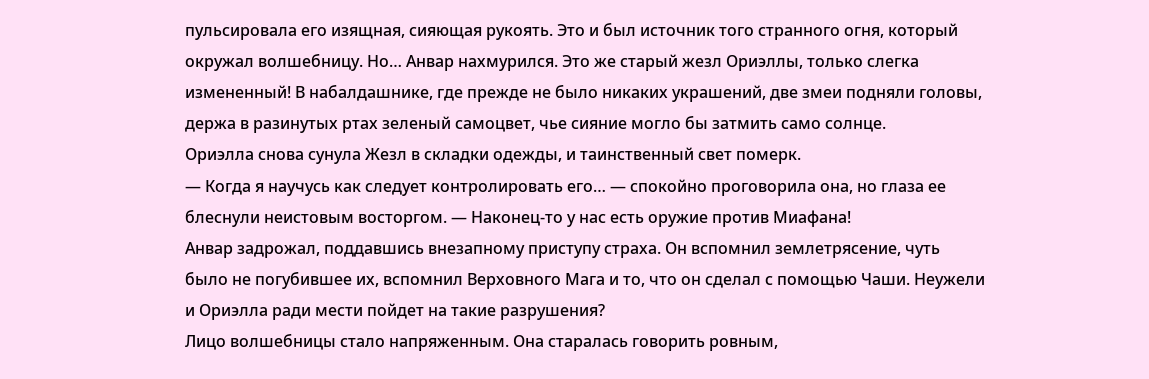пульсировала его изящная, сияющая рукоять. Это и был источник того странного огня, который окружал волшебницу. Но… Анвар нахмурился. Это же старый жезл Ориэллы, только слегка измененный! В набалдашнике, где прежде не было никаких украшений, две змеи подняли головы, держа в разинутых ртах зеленый самоцвет, чье сияние могло бы затмить само солнце.
Ориэлла снова сунула Жезл в складки одежды, и таинственный свет померк.
— Когда я научусь как следует контролировать его… — спокойно проговорила она, но глаза ее блеснули неистовым восторгом. — Наконец-то у нас есть оружие против Миафана!
Анвар задрожал, поддавшись внезапному приступу страха. Он вспомнил землетрясение, чуть было не погубившее их, вспомнил Верховного Мага и то, что он сделал с помощью Чаши. Неужели и Ориэлла ради мести пойдет на такие разрушения?
Лицо волшебницы стало напряженным. Она старалась говорить ровным,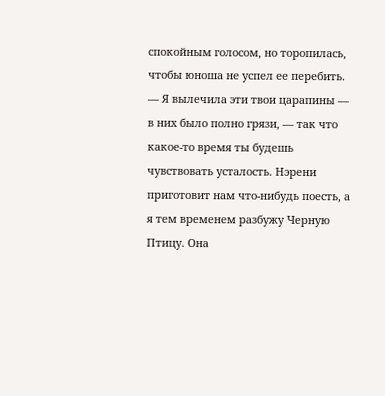спокойным голосом, но торопилась, чтобы юноша не успел ее перебить.
— Я вылечила эти твои царапины — в них было полно грязи, — так что какое-то время ты будешь чувствовать усталость. Нэрени приготовит нам что-нибудь поесть, а я тем временем разбужу Черную Птицу. Она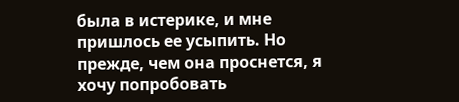была в истерике, и мне пришлось ее усыпить. Но прежде, чем она проснется, я хочу попробовать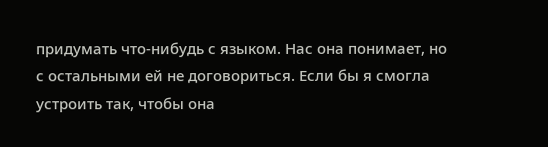придумать что-нибудь с языком. Нас она понимает, но с остальными ей не договориться. Если бы я смогла устроить так, чтобы она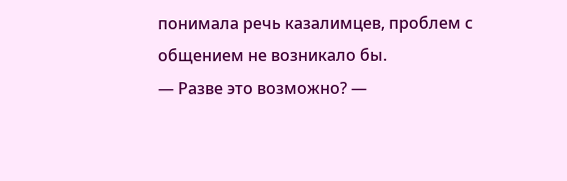понимала речь казалимцев, проблем с общением не возникало бы.
— Разве это возможно? —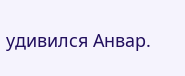удивился Анвар.